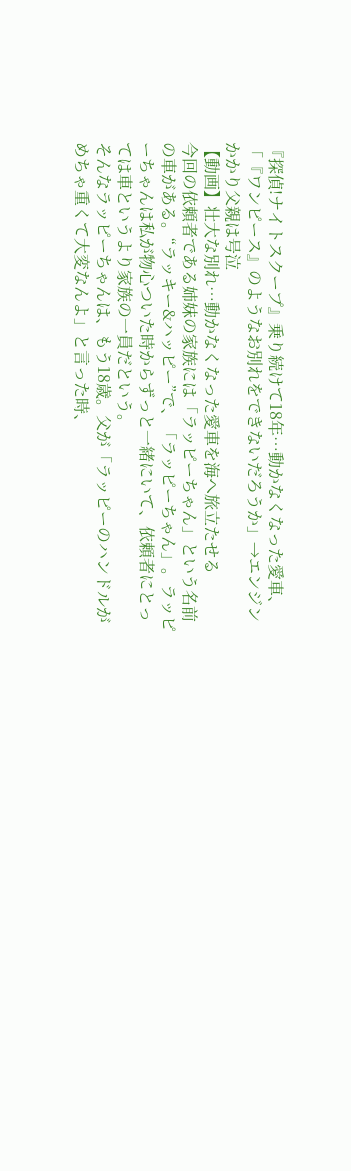『探偵!ナイトスクープ』乗り続けて18年…動かなくなった愛車、「『ワンピース』のようなお別れをできないだろうか」→エンジンかかり父親は号泣
【動画】壮大な別れ…動かなくなった愛車を海へ旅立たせる
今回の依頼者である姉妹の家族には「ラッピーちゃん」という名前の車がある。“ラッキー&ハッピー”で、「ラッピーちゃん」。ラッピーちゃんは私が物心ついた時からずっと一緒にいて、依頼者にとっては車というより家族の一員だという。
そんなラッピーちゃんは、もう18歳。父が「ラッピーのハンドルがめちゃ重くて大変なんよ」と言った時、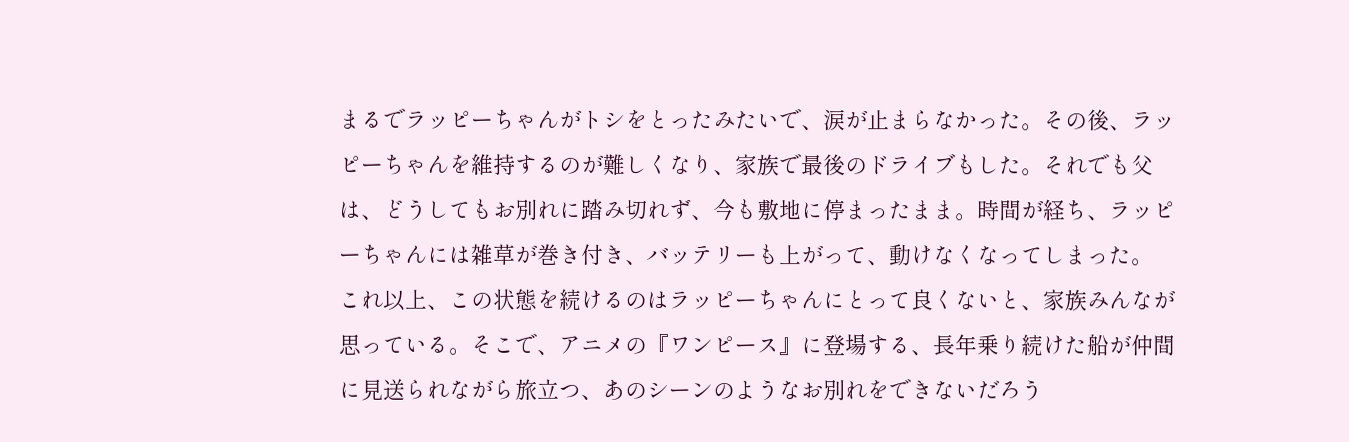まるでラッピーちゃんがトシをとったみたいで、涙が止まらなかった。その後、ラッピーちゃんを維持するのが難しくなり、家族で最後のドライブもした。それでも父は、どうしてもお別れに踏み切れず、今も敷地に停まったまま。時間が経ち、ラッピーちゃんには雑草が巻き付き、バッテリーも上がって、動けなくなってしまった。
これ以上、この状態を続けるのはラッピーちゃんにとって良くないと、家族みんなが思っている。そこで、アニメの『ワンピース』に登場する、長年乗り続けた船が仲間に見送られながら旅立つ、あのシーンのようなお別れをできないだろう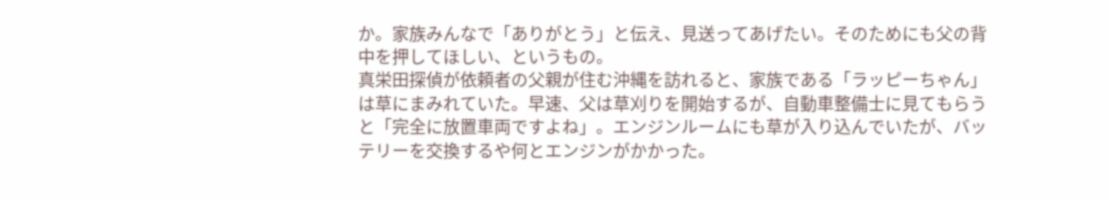か。家族みんなで「ありがとう」と伝え、見送ってあげたい。そのためにも父の背中を押してほしい、というもの。
真栄田探偵が依頼者の父親が住む沖縄を訪れると、家族である「ラッピーちゃん」は草にまみれていた。早速、父は草刈りを開始するが、自動車整備士に見てもらうと「完全に放置車両ですよね」。エンジンルームにも草が入り込んでいたが、バッテリーを交換するや何とエンジンがかかった。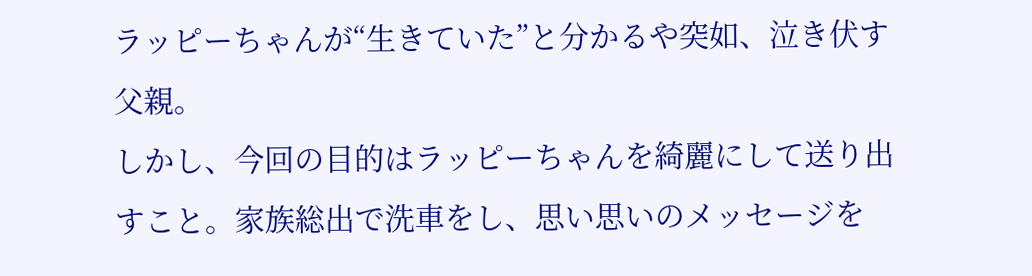ラッピーちゃんが“生きていた”と分かるや突如、泣き伏す父親。
しかし、今回の目的はラッピーちゃんを綺麗にして送り出すこと。家族総出で洗車をし、思い思いのメッセージを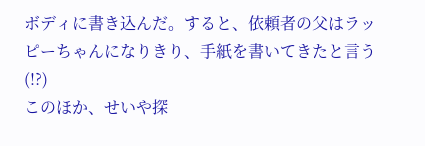ボディに書き込んだ。すると、依頼者の父はラッピーちゃんになりきり、手紙を書いてきたと言う(!?)
このほか、せいや探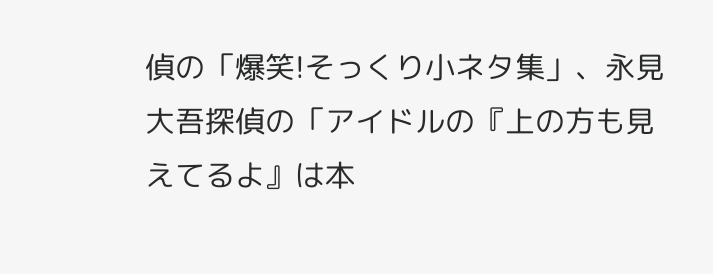偵の「爆笑!そっくり小ネタ集」、永見大吾探偵の「アイドルの『上の方も見えてるよ』は本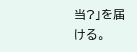当?」を届ける。